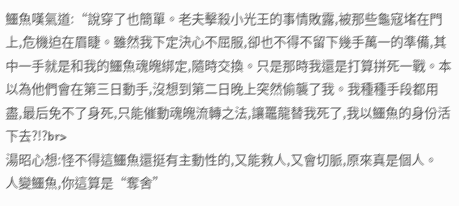鱷魚嘆氣道:“說穿了也簡單。老夫擊殺小光王的事情敗露,被那些龜寇堵在門上,危機迫在眉睫。雖然我下定決心不屈服,卻也不得不留下幾手萬一的準備,其中一手就是和我的鱷魚魂魄綁定,隨時交換。只是那時我還是打算拼死一戰。本以為他們會在第三日動手,沒想到第二日晚上突然偷襲了我。我種種手段都用盡,最后免不了身死,只能催動魂魄流轉之法,讓鼉龍替我死了,我以鱷魚的身份活下去?!?br>
湯昭心想:怪不得這鱷魚還挺有主動性的,又能救人,又會切脈,原來真是個人。
人變鱷魚,你這算是“奪舍”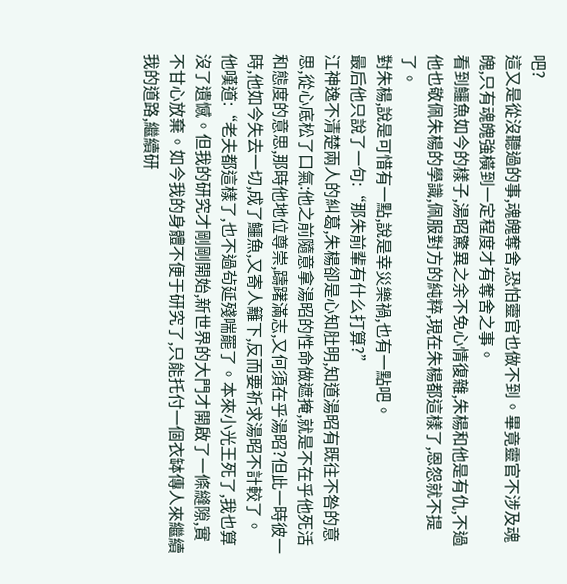吧?
這又是從沒聽過的事,魂魄奪舍,恐怕靈官也做不到。畢竟靈官不涉及魂魄,只有魂魄強橫到一定程度才有奪舍之事。
看到鱷魚如今的樣子,湯昭驚異之余不免心情復雜,朱楊和他是有仇,不過他也敬佩朱楊的學識,佩服對方的純粹,現在朱楊都這樣了,恩怨就不提了。
對朱楊,說是可惜有一點,說是幸災樂禍,也有一點吧。
最后他只說了一句:“那朱前輩有什么打算?”
江神逸不清楚兩人的糾葛,朱楊卻是心知肚明,知道湯昭有既往不咎的意思,從心底松了口氣:他之前隨意拿湯昭的性命做遮掩,就是不在乎他死活和態度的意思,那時他地位尊崇,躊躇滿志,又何須在乎湯昭?但此一時彼一時,他如今失去一切,成了鱷魚,又寄人籬下,反而要祈求湯昭不計較了。
他嘆道:“老夫都這樣了,也不過茍延殘喘罷了。本來小光王死了,我也算沒了遺憾。但我的研究才剛剛開始,新世界的大門才開啟了一條縫隙,實不甘心放棄。如今我的身體不便于研究了,只能托付一個衣缽傳人來繼續我的道路,繼續研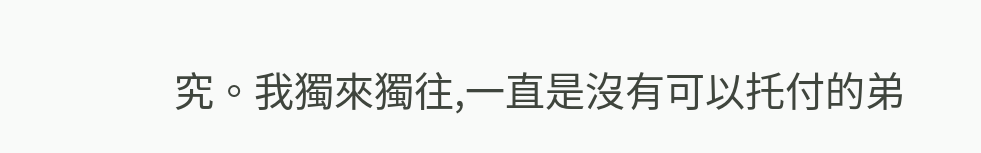究。我獨來獨往,一直是沒有可以托付的弟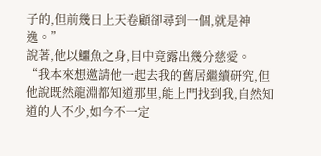子的,但前幾日上天卷顧卻尋到一個,就是神逸。”
說著,他以鱷魚之身,目中竟露出幾分慈愛。
“我本來想邀請他一起去我的舊居繼續研究,但他說既然龍淵都知道那里,能上門找到我,自然知道的人不少,如今不一定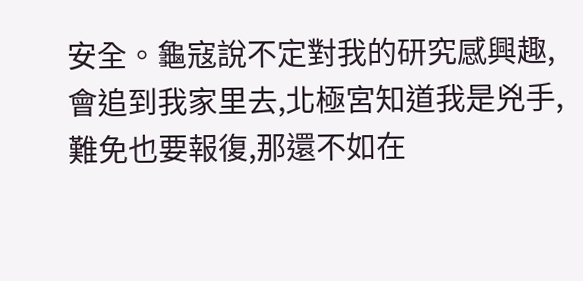安全。龜寇說不定對我的研究感興趣,會追到我家里去,北極宮知道我是兇手,難免也要報復,那還不如在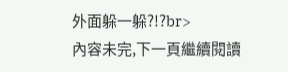外面躲一躲?!?br>
內容未完,下一頁繼續閱讀